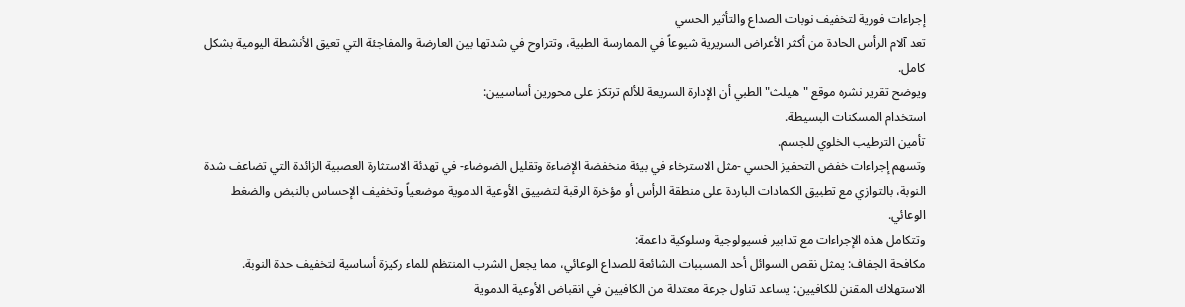إجراءات فورية لتخفيف نوبات الصداع والتأثير الحسي
تعد آلام الرأس الحادة من أكثر الأعراض السريرية شيوعاً في الممارسة الطبية، وتتراوح في شدتها بين العارضة والمفاجئة التي تعيق الأنشطة اليومية بشكل كامل.
ويوضح تقرير نشره موقع "هيلث" الطبي أن الإدارة السريعة للألم ترتكز على محورين أساسيين:
استخدام المسكنات البسيطة.
تأمين الترطيب الخلوي للجسم.
وتسهم إجراءات خفض التحفيز الحسي -مثل الاسترخاء في بيئة منخفضة الإضاءة وتقليل الضوضاء- في تهدئة الاستثارة العصبية الزائدة التي تضاعف شدة النوبة، بالتوازي مع تطبيق الكمادات الباردة على منطقة الرأس أو مؤخرة الرقبة لتضييق الأوعية الدموية موضعياً وتخفيف الإحساس بالنبض والضغط الوعائي.
وتتكامل هذه الإجراءات مع تدابير فسيولوجية وسلوكية داعمة:
مكافحة الجفاف: يمثل نقص السوائل أحد المسببات الشائعة للصداع الوعائي، مما يجعل الشرب المنتظم للماء ركيزة أساسية لتخفيف حدة النوبة.
الاستهلاك المقنن للكافيين: يساعد تناول جرعة معتدلة من الكافيين في انقباض الأوعية الدموية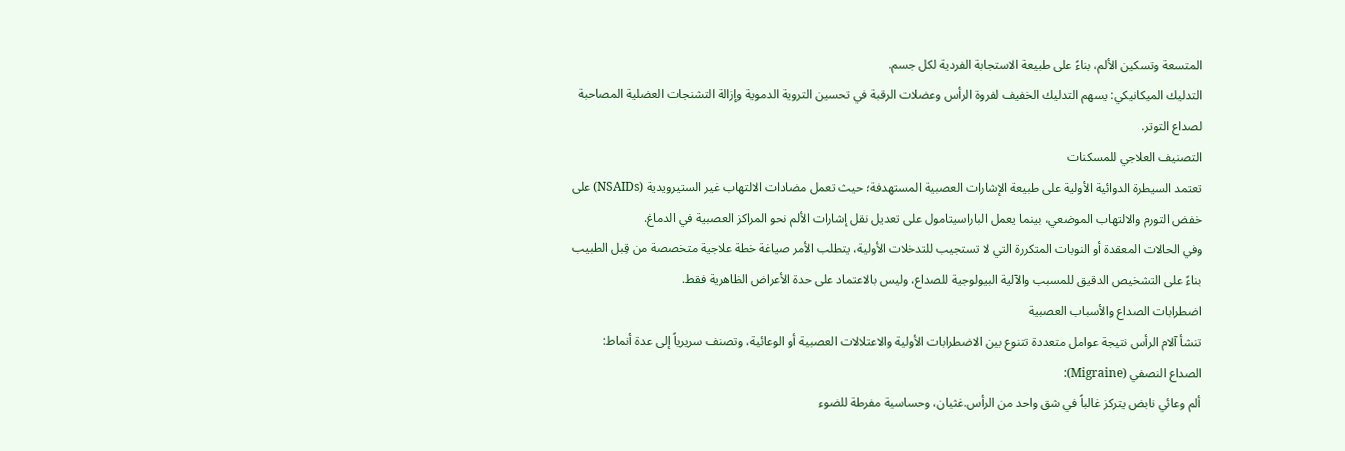المتسعة وتسكين الألم، بناءً على طبيعة الاستجابة الفردية لكل جسم.
التدليك الميكانيكي: يسهم التدليك الخفيف لفروة الرأس وعضلات الرقبة في تحسين التروية الدموية وإزالة التشنجات العضلية المصاحبة لصداع التوتر.
التصنيف العلاجي للمسكنات
تعتمد السيطرة الدوائية الأولية على طبيعة الإشارات العصبية المستهدفة؛ حيث تعمل مضادات الالتهاب غير الستيرويدية (NSAIDs) على خفض التورم والالتهاب الموضعي، بينما يعمل الباراسيتامول على تعديل نقل إشارات الألم نحو المراكز العصبية في الدماغ.
وفي الحالات المعقدة أو النوبات المتكررة التي لا تستجيب للتدخلات الأولية، يتطلب الأمر صياغة خطة علاجية متخصصة من قِبل الطبيب بناءً على التشخيص الدقيق للمسبب والآلية البيولوجية للصداع، وليس بالاعتماد على حدة الأعراض الظاهرية فقط.
اضطرابات الصداع والأسباب العصبية
تنشأ آلام الرأس نتيجة عوامل متعددة تتنوع بين الاضطرابات الأولية والاعتلالات العصبية أو الوعائية، وتصنف سريرياً إلى عدة أنماط:
الصداع النصفي (Migraine):
ألم وعائي نابض يتركز غالباً في شق واحد من الرأس.غثيان، وحساسية مفرطة للضوء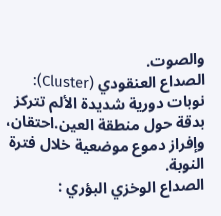والصوت.
الصداع العنقودي (Cluster):
نوبات دورية شديدة الألم تتركز بدقة حول منطقة العين.احتقان، وإفراز دموع موضعية خلال فترة النوبة.
الصداع الوخزي البؤري :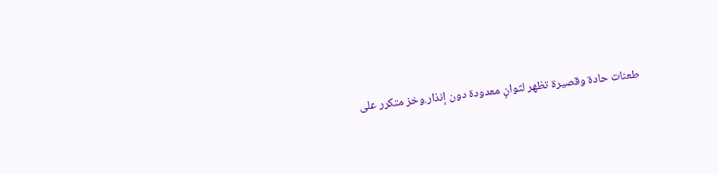طعنات حادة وقصيرة تظهر لثوانٍ معدودة دون إنذار.وخز متكرر على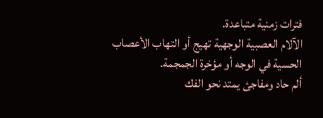فترات زمنية متباعدة.
الآلام العصبية الوجهية تهيج أو التهاب الأعصاب الحسية في الوجه أو مؤخرة الجمجمة.
ألم حاد ومفاجئ يمتد نحو الفك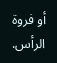أو فروة الرأس.